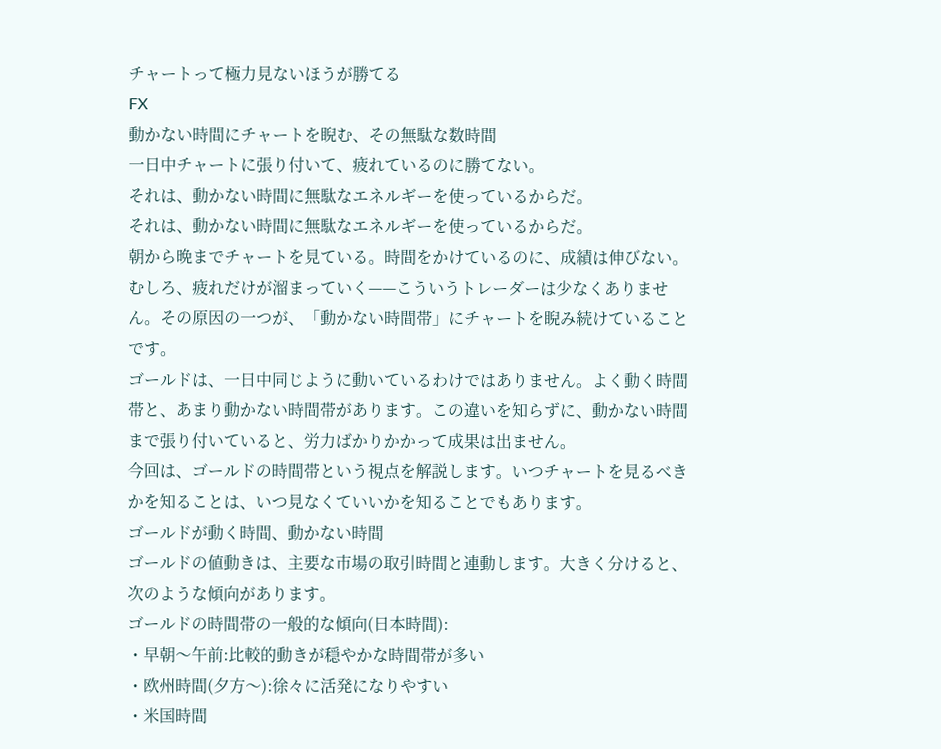チャートって極力見ないほうが勝てる
FX
動かない時間にチャートを睨む、その無駄な数時間
一日中チャートに張り付いて、疲れているのに勝てない。
それは、動かない時間に無駄なエネルギーを使っているからだ。
それは、動かない時間に無駄なエネルギーを使っているからだ。
朝から晩までチャートを見ている。時間をかけているのに、成績は伸びない。むしろ、疲れだけが溜まっていく——こういうトレーダーは少なくありません。その原因の一つが、「動かない時間帯」にチャートを睨み続けていることです。
ゴールドは、一日中同じように動いているわけではありません。よく動く時間帯と、あまり動かない時間帯があります。この違いを知らずに、動かない時間まで張り付いていると、労力ばかりかかって成果は出ません。
今回は、ゴールドの時間帯という視点を解説します。いつチャートを見るべきかを知ることは、いつ見なくていいかを知ることでもあります。
ゴールドが動く時間、動かない時間
ゴールドの値動きは、主要な市場の取引時間と連動します。大きく分けると、次のような傾向があります。
ゴールドの時間帯の一般的な傾向(日本時間):
・早朝〜午前:比較的動きが穏やかな時間帯が多い
・欧州時間(夕方〜):徐々に活発になりやすい
・米国時間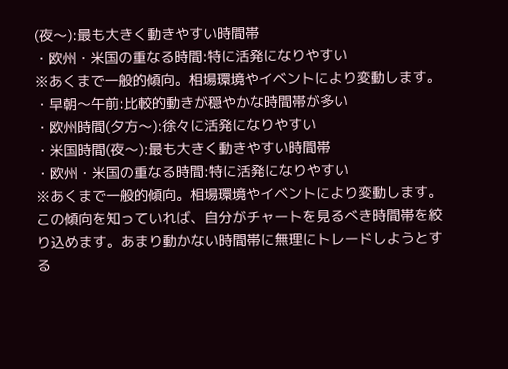(夜〜):最も大きく動きやすい時間帯
・欧州・米国の重なる時間:特に活発になりやすい
※あくまで一般的傾向。相場環境やイベントにより変動します。
・早朝〜午前:比較的動きが穏やかな時間帯が多い
・欧州時間(夕方〜):徐々に活発になりやすい
・米国時間(夜〜):最も大きく動きやすい時間帯
・欧州・米国の重なる時間:特に活発になりやすい
※あくまで一般的傾向。相場環境やイベントにより変動します。
この傾向を知っていれば、自分がチャートを見るべき時間帯を絞り込めます。あまり動かない時間帯に無理にトレードしようとする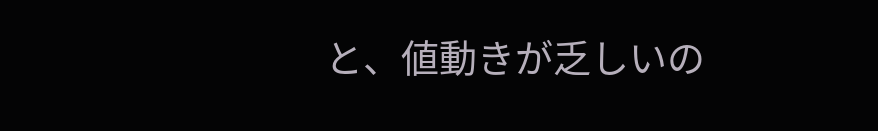と、値動きが乏しいの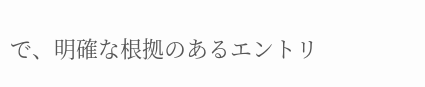で、明確な根拠のあるエントリ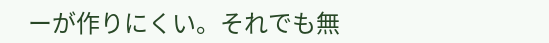ーが作りにくい。それでも無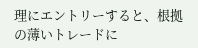理にエントリーすると、根拠の薄いトレードに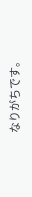なりがちです。